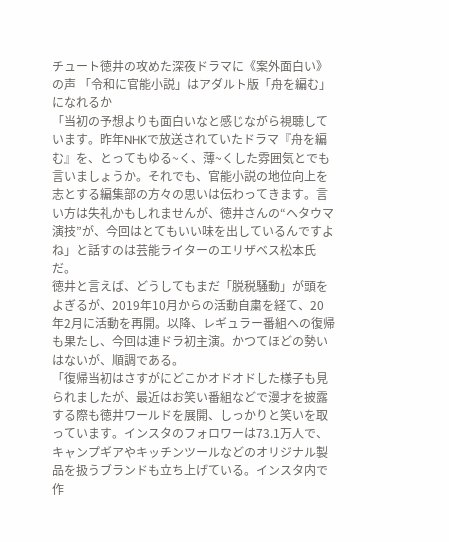チュート徳井の攻めた深夜ドラマに《案外面白い》の声 「令和に官能小説」はアダルト版「舟を編む」になれるか
「当初の予想よりも面白いなと感じながら視聴しています。昨年NHKで放送されていたドラマ『舟を編む』を、とってもゆる~く、薄~くした雰囲気とでも言いましょうか。それでも、官能小説の地位向上を志とする編集部の方々の思いは伝わってきます。言い方は失礼かもしれませんが、徳井さんの“ヘタウマ演技”が、今回はとてもいい味を出しているんですよね」と話すのは芸能ライターのエリザベス松本氏だ。
徳井と言えば、どうしてもまだ「脱税騒動」が頭をよぎるが、2019年10月からの活動自粛を経て、20年2月に活動を再開。以降、レギュラー番組への復帰も果たし、今回は連ドラ初主演。かつてほどの勢いはないが、順調である。
「復帰当初はさすがにどこかオドオドした様子も見られましたが、最近はお笑い番組などで漫才を披露する際も徳井ワールドを展開、しっかりと笑いを取っています。インスタのフォロワーは73.1万人で、キャンプギアやキッチンツールなどのオリジナル製品を扱うブランドも立ち上げている。インスタ内で作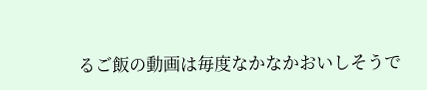るご飯の動画は毎度なかなかおいしそうで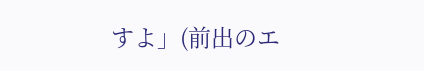すよ」(前出のエ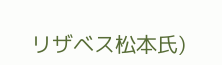リザベス松本氏)